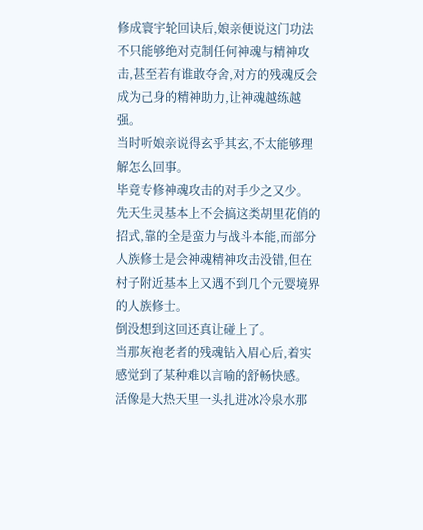修成寰宇轮回诀后,娘亲便说这门功法不只能够绝对克制任何神魂与精神攻击,甚至若有谁敢夺舍,对方的残魂反会成为己身的精神助力,让神魂越练越强。
当时听娘亲说得玄乎其玄,不太能够理解怎么回事。
毕竟专修神魂攻击的对手少之又少。
先天生灵基本上不会搞这类胡里花俏的招式,靠的全是蛮力与战斗本能,而部分人族修士是会神魂精神攻击没错,但在村子附近基本上又遇不到几个元婴境界的人族修士。
倒没想到这回还真让碰上了。
当那灰袍老者的残魂钻入眉心后,着实感觉到了某种难以言喻的舒畅快感。
活像是大热天里一头扎进冰冷泉水那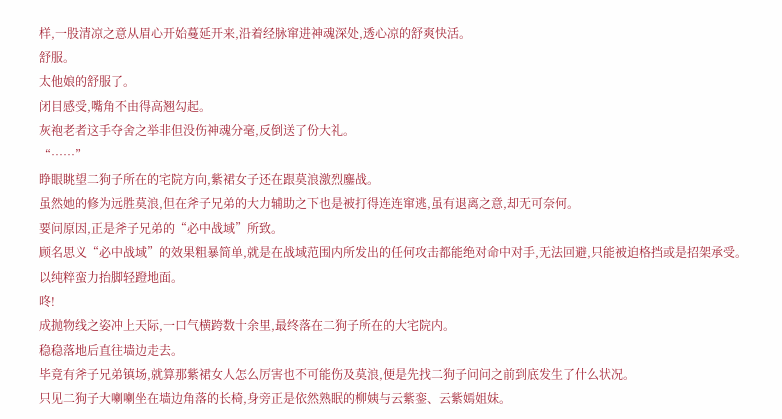样,一股清凉之意从眉心开始蔓延开来,沿着经脉窜进神魂深处,透心凉的舒爽快活。
舒服。
太他娘的舒服了。
闭目感受,嘴角不由得高翘勾起。
灰袍老者这手夺舍之举非但没伤神魂分毫,反倒送了份大礼。
“……”
睁眼眺望二狗子所在的宅院方向,紫裙女子还在跟莫浪激烈鏖战。
虽然她的修为远胜莫浪,但在斧子兄弟的大力辅助之下也是被打得连连窜逃,虽有退离之意,却无可奈何。
要问原因,正是斧子兄弟的“必中战域”所致。
顾名思义“必中战域”的效果粗暴简单,就是在战域范围内所发出的任何攻击都能绝对命中对手,无法回避,只能被迫格挡或是招架承受。
以纯粹蛮力抬脚轻蹬地面。
咚!
成抛物线之姿冲上天际,一口气横跨数十余里,最终落在二狗子所在的大宅院内。
稳稳落地后直往墙边走去。
毕竟有斧子兄弟镇场,就算那紫裙女人怎么厉害也不可能伤及莫浪,便是先找二狗子问问之前到底发生了什么状况。
只见二狗子大喇喇坐在墙边角落的长椅,身旁正是依然熟眠的柳姨与云紫銮、云紫嫣姐妹。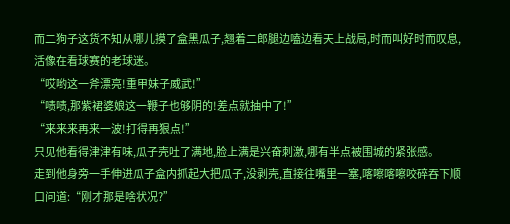而二狗子这货不知从哪儿摸了盒黑瓜子,翘着二郎腿边嗑边看天上战局,时而叫好时而叹息,活像在看球赛的老球迷。
“哎哟这一斧漂亮!重甲妹子威武!”
“啧啧,那紫裙婆娘这一鞭子也够阴的!差点就抽中了!”
“来来来再来一波!打得再狠点!”
只见他看得津津有味,瓜子壳吐了满地,脸上满是兴奋刺激,哪有半点被围城的紧张感。
走到他身旁一手伸进瓜子盒内抓起大把瓜子,没剥壳,直接往嘴里一塞,喀嚓喀嚓咬碎吞下顺口问道:“刚才那是啥状况?”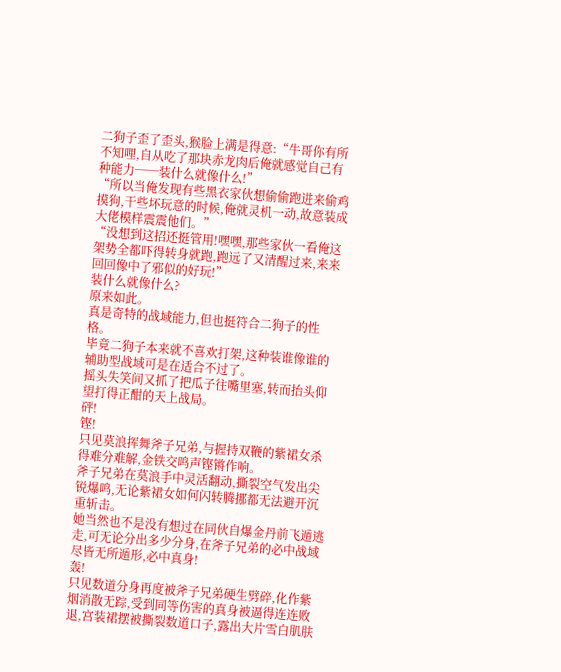二狗子歪了歪头,猴脸上满是得意:“牛哥你有所不知哩,自从吃了那块赤龙肉后俺就感觉自己有种能力──装什么就像什么!”
“所以当俺发现有些黑衣家伙想偷偷跑进来偷鸡摸狗,干些坏玩意的时候,俺就灵机一动,故意装成大佬模样震震他们。”
“没想到这招还挺管用!嘿嘿,那些家伙一看俺这架势全都吓得转身就跑,跑远了又清醒过来,来来回回像中了邪似的好玩!”
装什么就像什么?
原来如此。
真是奇特的战域能力,但也挺符合二狗子的性格。
毕竟二狗子本来就不喜欢打架,这种装谁像谁的辅助型战域可是在适合不过了。
摇头失笑间又抓了把瓜子往嘴里塞,转而抬头仰望打得正酣的天上战局。
砰!
铿!
只见莫浪挥舞斧子兄弟,与握持双鞭的紫裙女杀得难分难解,金铁交鸣声铿锵作响。
斧子兄弟在莫浪手中灵活翻动,撕裂空气发出尖锐爆鸣,无论紫裙女如何闪转腾挪都无法避开沉重斩击。
她当然也不是没有想过在同伙自爆金丹前飞遁逃走,可无论分出多少分身,在斧子兄弟的必中战域尽皆无所遁形,必中真身!
轰!
只见数道分身再度被斧子兄弟硬生劈碎,化作紫烟消散无踪,受到同等伤害的真身被逼得连连败退,宫装裙摆被撕裂数道口子,露出大片雪白肌肤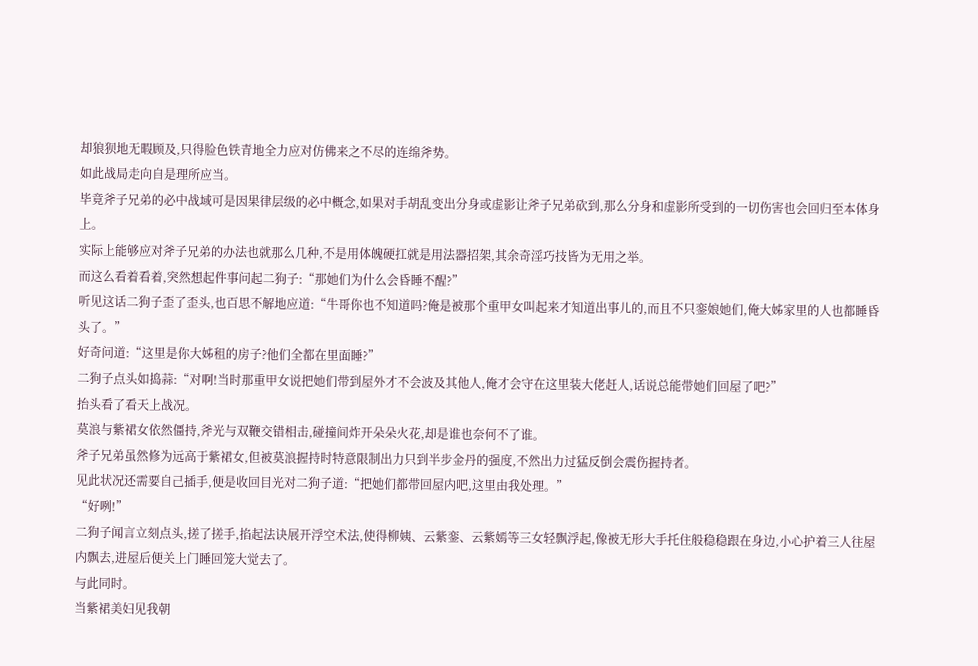却狼狈地无暇顾及,只得脸色铁青地全力应对仿佛来之不尽的连绵斧势。
如此战局走向自是理所应当。
毕竟斧子兄弟的必中战域可是因果律层级的必中概念,如果对手胡乱变出分身或虚影让斧子兄弟砍到,那么分身和虚影所受到的一切伤害也会回归至本体身上。
实际上能够应对斧子兄弟的办法也就那么几种,不是用体魄硬扛就是用法器招架,其余奇淫巧技皆为无用之举。
而这么看着看着,突然想起件事问起二狗子:“那她们为什么会昏睡不醒?”
听见这话二狗子歪了歪头,也百思不解地应道:“牛哥你也不知道吗?俺是被那个重甲女叫起来才知道出事儿的,而且不只銮娘她们,俺大姊家里的人也都睡昏头了。”
好奇问道:“这里是你大姊租的房子?他们全都在里面睡?”
二狗子点头如捣蒜:“对啊!当时那重甲女说把她们带到屋外才不会波及其他人,俺才会守在这里装大佬赶人,话说总能带她们回屋了吧?”
抬头看了看天上战况。
莫浪与紫裙女依然僵持,斧光与双鞭交错相击,碰撞间炸开朵朵火花,却是谁也奈何不了谁。
斧子兄弟虽然修为远高于紫裙女,但被莫浪握持时特意限制出力只到半步金丹的强度,不然出力过猛反倒会震伤握持者。
见此状况还需要自己插手,便是收回目光对二狗子道:“把她们都带回屋内吧,这里由我处理。”
“好咧!”
二狗子闻言立刻点头,搓了搓手,掐起法诀展开浮空术法,使得柳姨、云紫銮、云紫嫣等三女轻飘浮起,像被无形大手托住般稳稳跟在身边,小心护着三人往屋内飘去,进屋后便关上门睡回笼大觉去了。
与此同时。
当紫裙美妇见我朝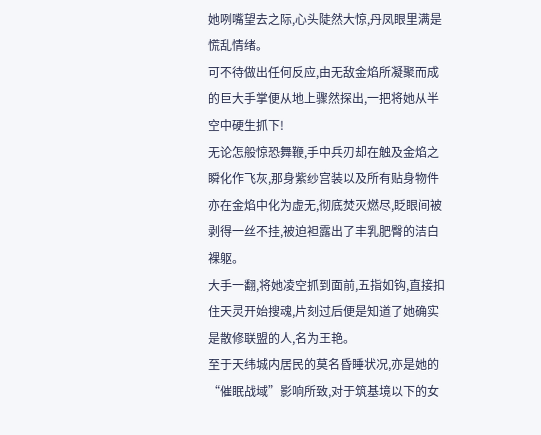她咧嘴望去之际,心头陡然大惊,丹凤眼里满是慌乱情绪。
可不待做出任何反应,由无敌金焰所凝聚而成的巨大手掌便从地上骤然探出,一把将她从半空中硬生抓下!
无论怎般惊恐舞鞭,手中兵刃却在触及金焰之瞬化作飞灰,那身紫纱宫装以及所有贴身物件亦在金焰中化为虚无,彻底焚灭燃尽,眨眼间被剥得一丝不挂,被迫袒露出了丰乳肥臀的洁白裸躯。
大手一翻,将她凌空抓到面前,五指如钩,直接扣住天灵开始搜魂,片刻过后便是知道了她确实是散修联盟的人,名为王艳。
至于天纬城内居民的莫名昏睡状况,亦是她的“催眠战域”影响所致,对于筑基境以下的女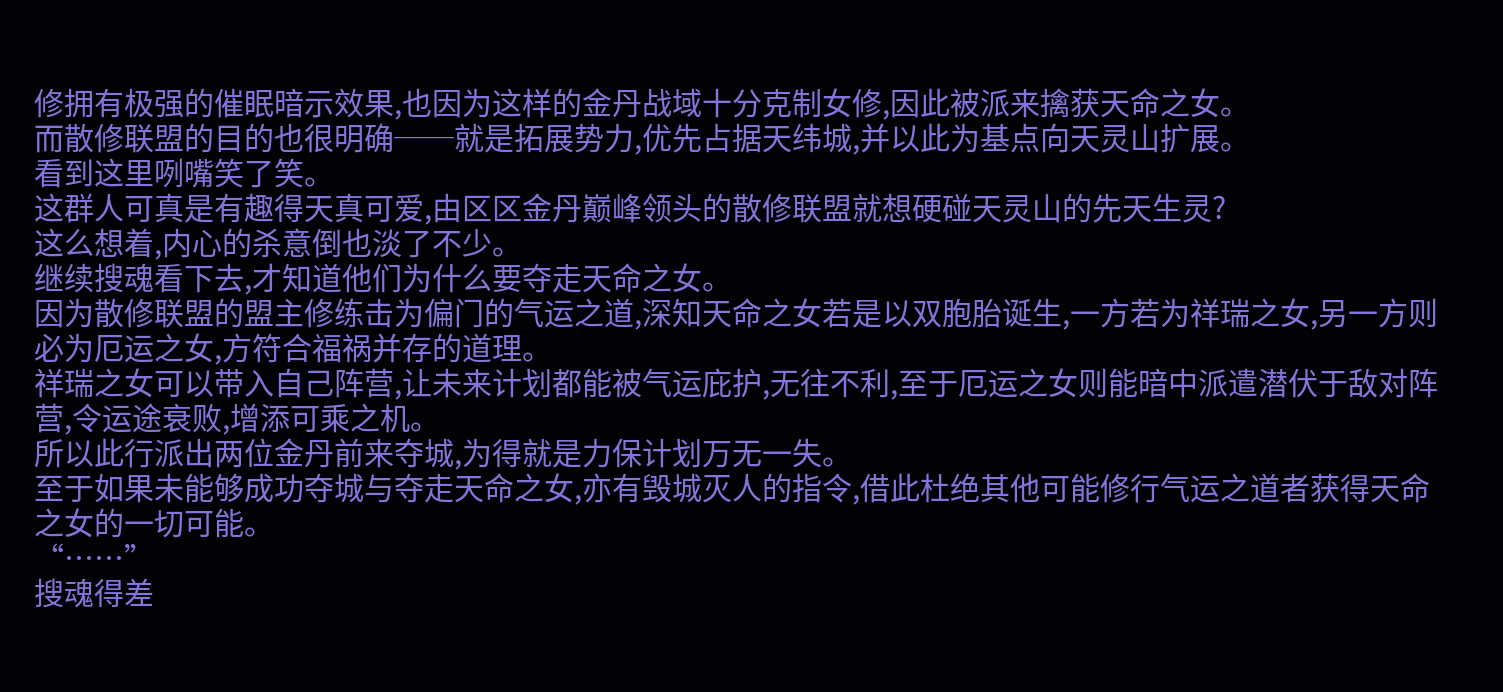修拥有极强的催眠暗示效果,也因为这样的金丹战域十分克制女修,因此被派来擒获天命之女。
而散修联盟的目的也很明确──就是拓展势力,优先占据天纬城,并以此为基点向天灵山扩展。
看到这里咧嘴笑了笑。
这群人可真是有趣得天真可爱,由区区金丹巅峰领头的散修联盟就想硬碰天灵山的先天生灵?
这么想着,内心的杀意倒也淡了不少。
继续搜魂看下去,才知道他们为什么要夺走天命之女。
因为散修联盟的盟主修练击为偏门的气运之道,深知天命之女若是以双胞胎诞生,一方若为祥瑞之女,另一方则必为厄运之女,方符合福祸并存的道理。
祥瑞之女可以带入自己阵营,让未来计划都能被气运庇护,无往不利,至于厄运之女则能暗中派遣潜伏于敌对阵营,令运途衰败,增添可乘之机。
所以此行派出两位金丹前来夺城,为得就是力保计划万无一失。
至于如果未能够成功夺城与夺走天命之女,亦有毁城灭人的指令,借此杜绝其他可能修行气运之道者获得天命之女的一切可能。
“……”
搜魂得差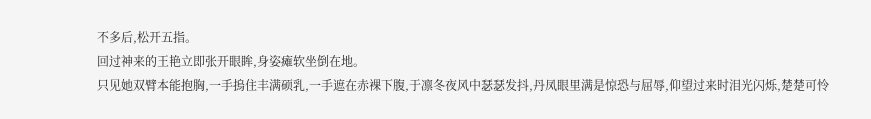不多后,松开五指。
回过神来的王艳立即张开眼眸,身姿瘫软坐倒在地。
只见她双臂本能抱胸,一手摀住丰满硕乳,一手遮在赤裸下腹,于凛冬夜风中瑟瑟发抖,丹凤眼里满是惊恐与屈辱,仰望过来时泪光闪烁,楚楚可怜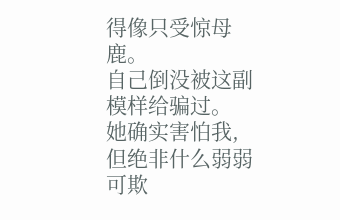得像只受惊母鹿。
自己倒没被这副模样给骗过。
她确实害怕我,但绝非什么弱弱可欺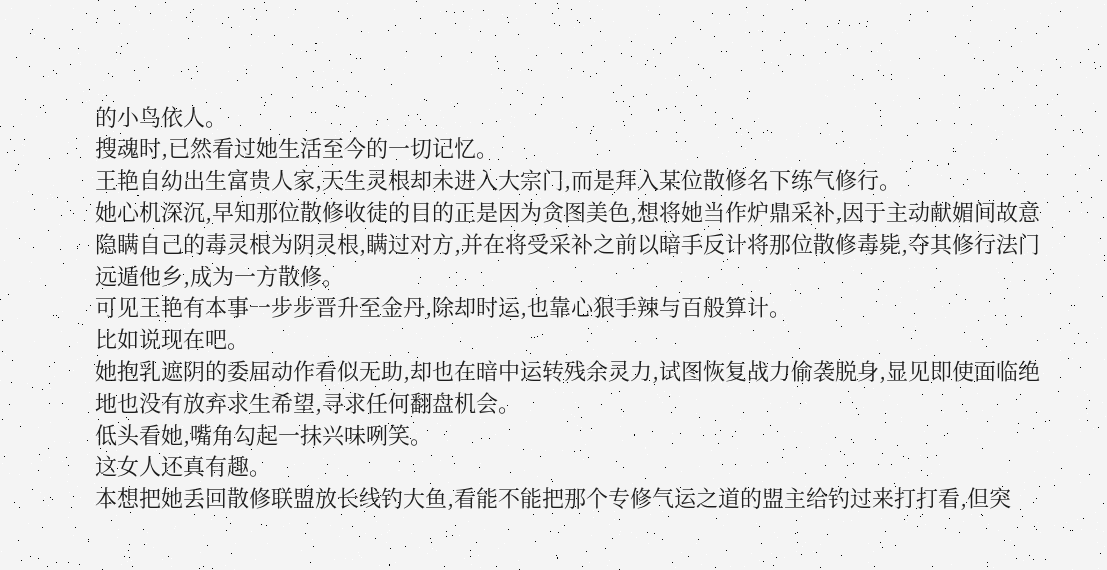的小鸟依人。
搜魂时,已然看过她生活至今的一切记忆。
王艳自幼出生富贵人家,天生灵根却未进入大宗门,而是拜入某位散修名下练气修行。
她心机深沉,早知那位散修收徒的目的正是因为贪图美色,想将她当作炉鼎采补,因于主动献媚间故意隐瞒自己的毒灵根为阴灵根,瞒过对方,并在将受采补之前以暗手反计将那位散修毒毙,夺其修行法门远遁他乡,成为一方散修。
可见王艳有本事一步步晋升至金丹,除却时运,也靠心狠手辣与百般算计。
比如说现在吧。
她抱乳遮阴的委屈动作看似无助,却也在暗中运转残余灵力,试图恢复战力偷袭脱身,显见即使面临绝地也没有放弃求生希望,寻求任何翻盘机会。
低头看她,嘴角勾起一抹兴味咧笑。
这女人还真有趣。
本想把她丢回散修联盟放长线钓大鱼,看能不能把那个专修气运之道的盟主给钓过来打打看,但突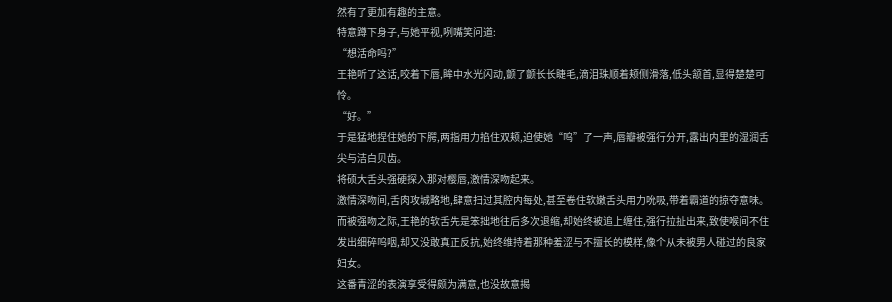然有了更加有趣的主意。
特意蹲下身子,与她平视,咧嘴笑问道:
“想活命吗?”
王艳听了这话,咬着下唇,眸中水光闪动,颤了颤长长睫毛,滴泪珠顺着颊侧滑落,低头颔首,显得楚楚可怜。
“好。”
于是猛地捏住她的下腭,两指用力掐住双颊,迫使她“呜”了一声,唇瓣被强行分开,露出内里的湿润舌尖与洁白贝齿。
将硕大舌头强硬探入那对樱唇,激情深吻起来。
激情深吻间,舌肉攻城略地,肆意扫过其腔内每处,甚至卷住软嫩舌头用力吮吸,带着霸道的掠夺意味。
而被强吻之际,王艳的软舌先是笨拙地往后多次退缩,却始终被追上缠住,强行拉扯出来,致使喉间不住发出细碎呜咽,却又没敢真正反抗,始终维持着那种羞涩与不擅长的模样,像个从未被男人碰过的良家妇女。
这番青涩的表演享受得颇为满意,也没故意揭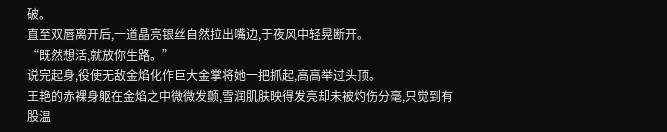破。
直至双唇离开后,一道晶亮银丝自然拉出嘴边,于夜风中轻晃断开。
“既然想活,就放你生路。”
说完起身,役使无敌金焰化作巨大金掌将她一把抓起,高高举过头顶。
王艳的赤裸身躯在金焰之中微微发颤,雪润肌肤映得发亮却未被灼伤分毫,只觉到有股温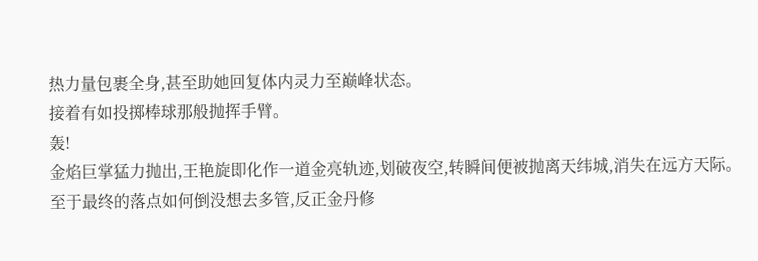热力量包裹全身,甚至助她回复体内灵力至巅峰状态。
接着有如投掷棒球那般抛挥手臂。
轰!
金焰巨掌猛力抛出,王艳旋即化作一道金亮轨迹,划破夜空,转瞬间便被抛离天纬城,消失在远方天际。
至于最终的落点如何倒没想去多管,反正金丹修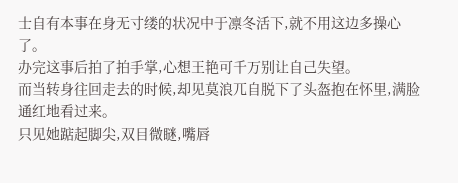士自有本事在身无寸缕的状况中于凛冬活下,就不用这边多操心了。
办完这事后拍了拍手掌,心想王艳可千万别让自己失望。
而当转身往回走去的时候,却见莫浪兀自脱下了头盔抱在怀里,满脸通红地看过来。
只见她踮起脚尖,双目微瞇,嘴唇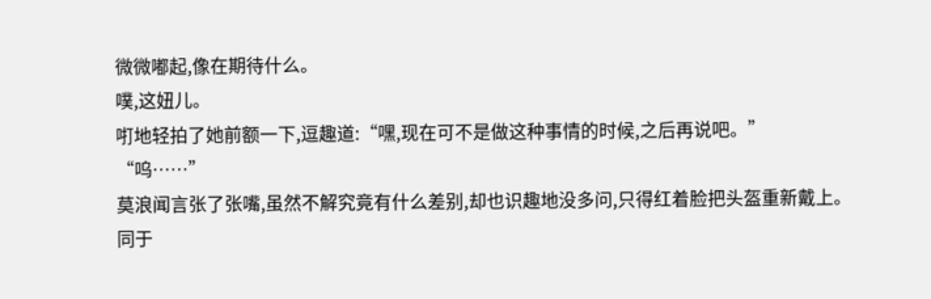微微嘟起,像在期待什么。
噗,这妞儿。
咑地轻拍了她前额一下,逗趣道:“嘿,现在可不是做这种事情的时候,之后再说吧。”
“呜……”
莫浪闻言张了张嘴,虽然不解究竟有什么差别,却也识趣地没多问,只得红着脸把头盔重新戴上。
同于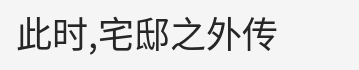此时,宅邸之外传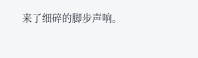来了细碎的脚步声响。